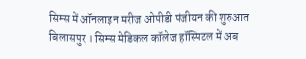सिम्स में ऑनलाइन मरीज ओपीडी पंजीयन की शुरुआत
बिलासपुर । सिम्स मेडिकल कॉलेज हॉस्पिटल में अब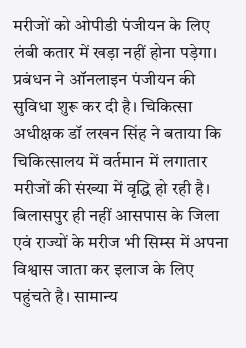मरीजों को ओपीडी पंजीयन के लिए लंबी कतार में खड़ा नहीं होना पड़ेगा। प्रबंधन ने ऑनलाइन पंजीयन की सुविधा शुरू कर दी है। चिकित्सा अधीक्षक डॉ लखन सिंह ने बताया कि चिकित्सालय में वर्तमान में लगातार मरीजों की संख्या में वृद्धि हो रही है। बिलासपुर ही नहीं आसपास के जिला एवं राज्यों के मरीज भी सिम्स में अपना विश्वास जाता कर इलाज के लिए पहुंचते है। सामान्य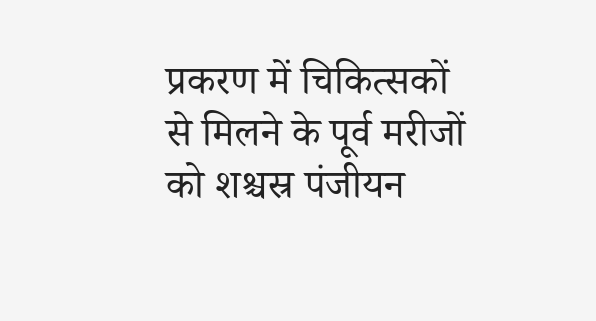प्रकरण में चिकित्सकों से मिलने के पूर्व मरीजों को शश्चस्र पंजीयन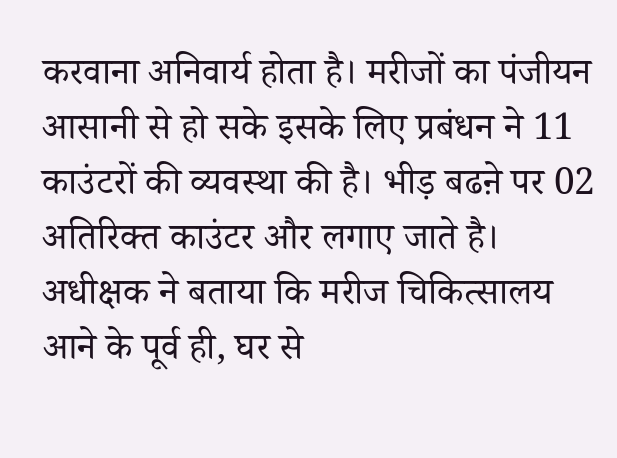करवाना अनिवार्य होता है। मरीजों का पंजीयन आसानी से हो सके इसके लिए प्रबंधन ने 11 काउंटरों की व्यवस्था की है। भीड़ बढऩे पर 02 अतिरिक्त काउंटर और लगाए जाते है। अधीक्षक ने बताया कि मरीज चिकित्सालय आने के पूर्व ही, घर से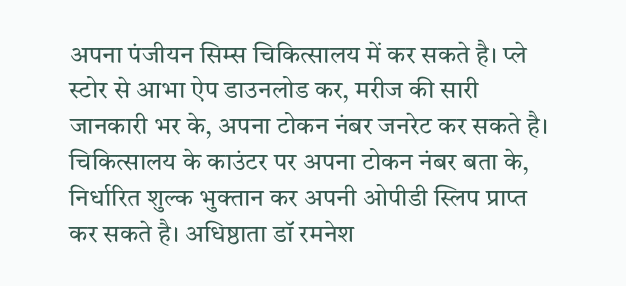अपना पंजीयन सिम्स चिकित्सालय में कर सकते है। प्ले स्टोर से आभा ऐप डाउनलोड कर, मरीज की सारी जानकारी भर के, अपना टोकन नंबर जनरेट कर सकते है। चिकित्सालय के काउंटर पर अपना टोकन नंबर बता के, निर्धारित शुल्क भुक्तान कर अपनी ओपीडी स्लिप प्राप्त कर सकते है। अधिष्ठाता डॉ रमनेश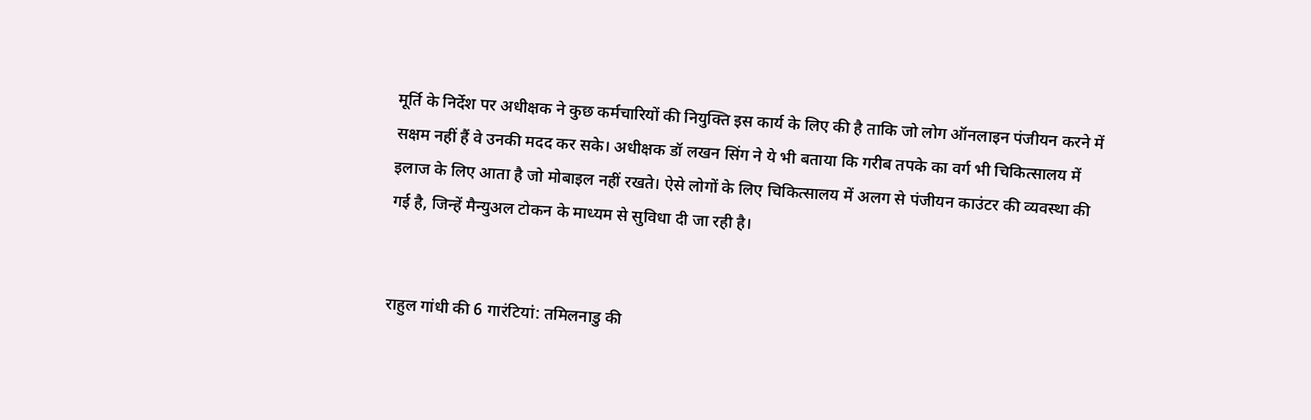मूर्ति के निर्देश पर अधीक्षक ने कुछ कर्मचारियों की नियुक्ति इस कार्य के लिए की है ताकि जो लोग ऑनलाइन पंजीयन करने में सक्षम नहीं हैं वे उनकी मदद कर सके। अधीक्षक डॉ लखन सिंग ने ये भी बताया कि गरीब तपके का वर्ग भी चिकित्सालय में इलाज के लिए आता है जो मोबाइल नहीं रखते। ऐसे लोगों के लिए चिकित्सालय में अलग से पंजीयन काउंटर की व्यवस्था की गई है, जिन्हें मैन्युअल टोकन के माध्यम से सुविधा दी जा रही है।


राहुल गांधी की 6 गारंटियां: तमिलनाडु की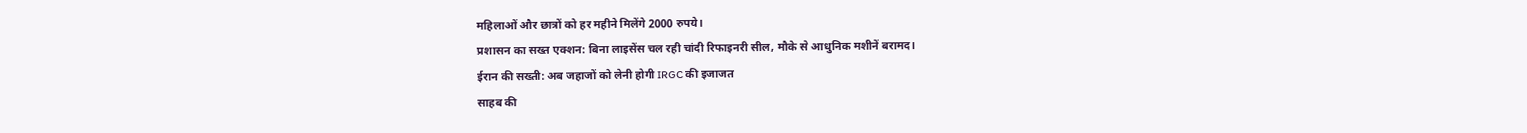महिलाओं और छात्रों को हर महीने मिलेंगे 2000 रुपये।
प्रशासन का सख्त एक्शन: बिना लाइसेंस चल रही चांदी रिफाइनरी सील, मौके से आधुनिक मशीनें बरामद।
ईरान की सख्ती: अब जहाजों को लेनी होगी IRGC की इजाजत
साहब की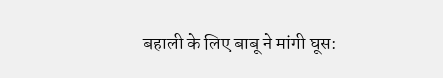बहाली के लिए बाबू ने मांगी घूस: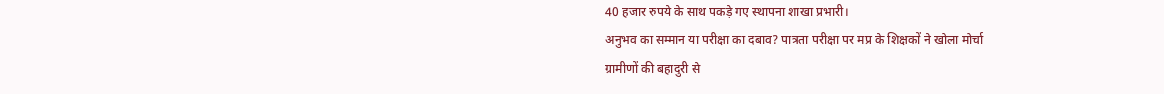40 हजार रुपये के साथ पकड़े गए स्थापना शाखा प्रभारी।
अनुभव का सम्मान या परीक्षा का दबाव? पात्रता परीक्षा पर मप्र के शिक्षकों ने खोला मोर्चा
ग्रामीणों की बहादुरी से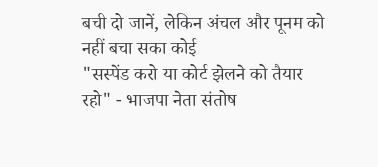बची दो जानें, लेकिन अंचल और पूनम को नहीं बचा सका कोई
"सस्पेंड करो या कोर्ट झेलने को तैयार रहो" - भाजपा नेता संतोष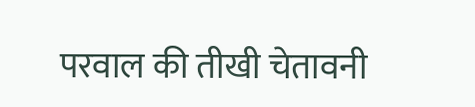परवाल की तीखी चेतावनी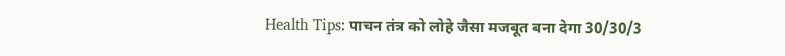Health Tips: पाचन तंत्र को लोहे जैसा मजबूत बना देगा 30/30/3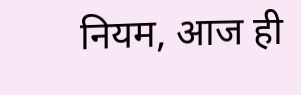नियम, आज ही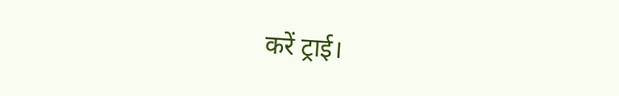करें ट्राई।